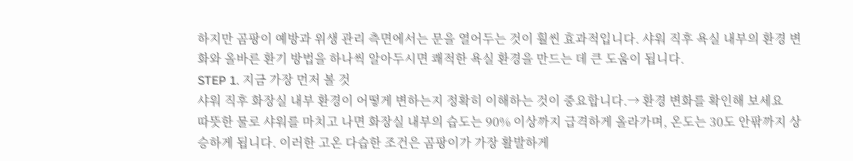하지만 곰팡이 예방과 위생 관리 측면에서는 문을 열어두는 것이 훨씬 효과적입니다. 샤워 직후 욕실 내부의 환경 변화와 올바른 환기 방법을 하나씩 알아두시면 쾌적한 욕실 환경을 만드는 데 큰 도움이 됩니다.
STEP 1. 지금 가장 먼저 볼 것
샤워 직후 화장실 내부 환경이 어떻게 변하는지 정확히 이해하는 것이 중요합니다.→ 환경 변화를 확인해 보세요
따뜻한 물로 샤워를 마치고 나면 화장실 내부의 습도는 90% 이상까지 급격하게 올라가며, 온도는 30도 안팎까지 상승하게 됩니다. 이러한 고온 다습한 조건은 곰팡이가 가장 활발하게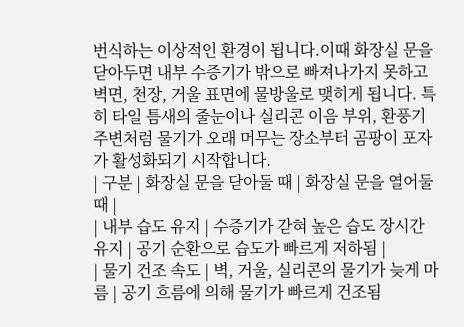번식하는 이상적인 환경이 됩니다.이때 화장실 문을 닫아두면 내부 수증기가 밖으로 빠져나가지 못하고 벽면, 천장, 거울 표면에 물방울로 맺히게 됩니다. 특히 타일 틈새의 줄눈이나 실리콘 이음 부위, 환풍기 주변처럼 물기가 오래 머무는 장소부터 곰팡이 포자가 활성화되기 시작합니다.
| 구분 | 화장실 문을 닫아둘 때 | 화장실 문을 열어둘 때 |
| 내부 습도 유지 | 수증기가 갇혀 높은 습도 장시간 유지 | 공기 순환으로 습도가 빠르게 저하됨 |
| 물기 건조 속도 | 벽, 거울, 실리콘의 물기가 늦게 마름 | 공기 흐름에 의해 물기가 빠르게 건조됨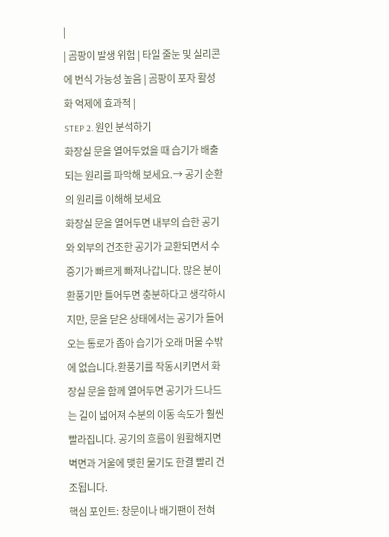|
| 곰팡이 발생 위험 | 타일 줄눈 및 실리콘에 번식 가능성 높음 | 곰팡이 포자 활성화 억제에 효과적 |
STEP 2. 원인 분석하기
화장실 문을 열어두었을 때 습기가 배출되는 원리를 파악해 보세요.→ 공기 순환의 원리를 이해해 보세요
화장실 문을 열어두면 내부의 습한 공기와 외부의 건조한 공기가 교환되면서 수증기가 빠르게 빠져나갑니다. 많은 분이 환풍기만 틀어두면 충분하다고 생각하시지만, 문을 닫은 상태에서는 공기가 들어오는 통로가 좁아 습기가 오래 머물 수밖에 없습니다.환풍기를 작동시키면서 화장실 문을 함께 열어두면 공기가 드나드는 길이 넓어져 수분의 이동 속도가 훨씬 빨라집니다. 공기의 흐름이 원활해지면 벽면과 거울에 맺힌 물기도 한결 빨리 건조됩니다.
핵심 포인트: 창문이나 배기팬이 전혀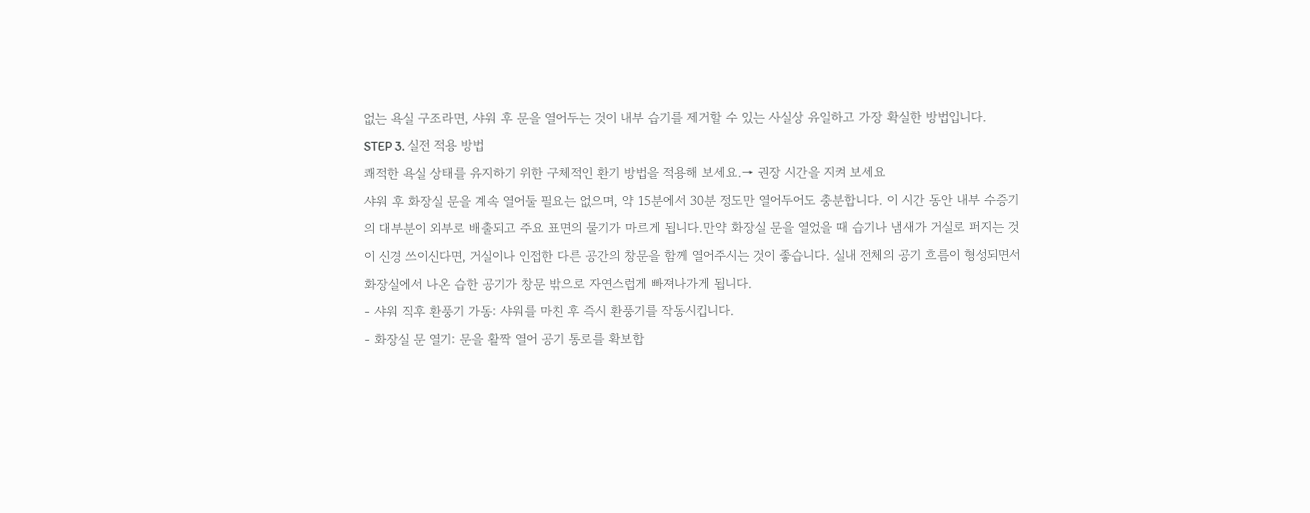없는 욕실 구조라면, 샤워 후 문을 열어두는 것이 내부 습기를 제거할 수 있는 사실상 유일하고 가장 확실한 방법입니다.
STEP 3. 실전 적용 방법
쾌적한 욕실 상태를 유지하기 위한 구체적인 환기 방법을 적용해 보세요.→ 권장 시간을 지켜 보세요
샤워 후 화장실 문을 계속 열어둘 필요는 없으며, 약 15분에서 30분 정도만 열어두어도 충분합니다. 이 시간 동안 내부 수증기의 대부분이 외부로 배출되고 주요 표면의 물기가 마르게 됩니다.만약 화장실 문을 열었을 때 습기나 냄새가 거실로 퍼지는 것이 신경 쓰이신다면, 거실이나 인접한 다른 공간의 창문을 함께 열어주시는 것이 좋습니다. 실내 전체의 공기 흐름이 형성되면서 화장실에서 나온 습한 공기가 창문 밖으로 자연스럽게 빠져나가게 됩니다.
- 샤워 직후 환풍기 가동: 샤워를 마친 후 즉시 환풍기를 작동시킵니다.
- 화장실 문 열기: 문을 활짝 열어 공기 통로를 확보합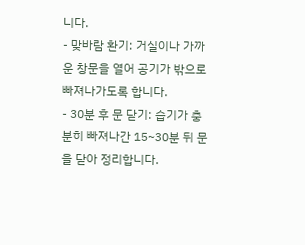니다.
- 맞바람 환기: 거실이나 가까운 창문을 열어 공기가 밖으로 빠져나가도록 합니다.
- 30분 후 문 닫기: 습기가 충분히 빠져나간 15~30분 뒤 문을 닫아 정리합니다.